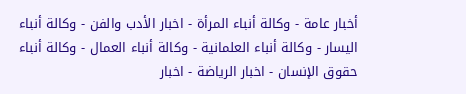أخبار عامة - وكالة أنباء المرأة - اخبار الأدب والفن - وكالة أنباء اليسار - وكالة أنباء العلمانية - وكالة أنباء العمال - وكالة أنباء حقوق الإنسان - اخبار الرياضة - اخبار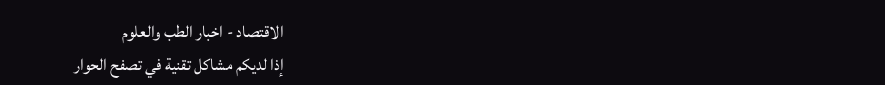الاقتصاد - اخبار الطب والعلوم
إذا لديكم مشاكل تقنية في تصفح الحوار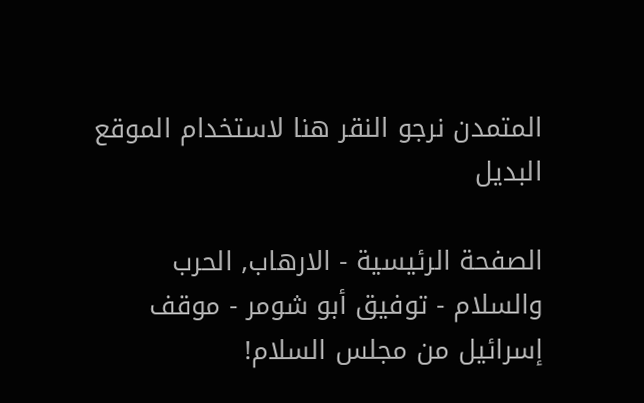المتمدن نرجو النقر هنا لاستخدام الموقع البديل

الصفحة الرئيسية - الارهاب, الحرب والسلام - توفيق أبو شومر - موقف إسرائيل من مجلس السلام!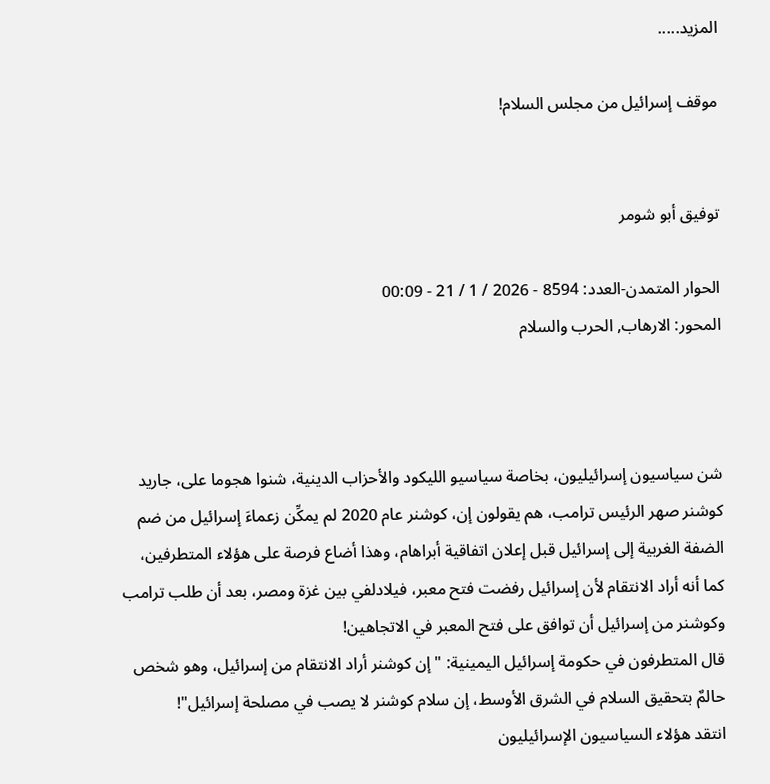المزيد.....

موقف إسرائيل من مجلس السلام!


توفيق أبو شومر

الحوار المتمدن-العدد: 8594 - 2026 / 1 / 21 - 00:09
المحور: الارهاب, الحرب والسلام



شن سياسيون إسرائيليون، بخاصة سياسيو الليكود والأحزاب الدينية، شنوا هجوما على، جاريد كوشنر صهر الرئيس ترامب، هم يقولون إن، كوشنر عام 2020 لم يمكِّن زعماءَ إسرائيل من ضم الضفة الغربية إلى إسرائيل قبل إعلان اتفاقية أبراهام، وهذا أضاع فرصة على هؤلاء المتطرفين، كما أنه أراد الانتقام لأن إسرائيل رفضت فتح معبر، فيلادلفي بين غزة ومصر، بعد أن طلب ترامب وكوشنر من إسرائيل أن توافق على فتح المعبر في الاتجاهين!
قال المتطرفون في حكومة إسرائيل اليمينية: "إن كوشنر أراد الانتقام من إسرائيل، وهو شخص حالمٌ بتحقيق السلام في الشرق الأوسط، إن سلام كوشنر لا يصب في مصلحة إسرائيل"!
انتقد هؤلاء السياسيون الإسرائيليون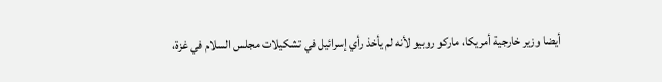أيضا وزير خارجية أمريكا، ماركو روبيو لأنه لم يأخذ رأي إسرائيل في تشكيلات مجلس السلام في غزة،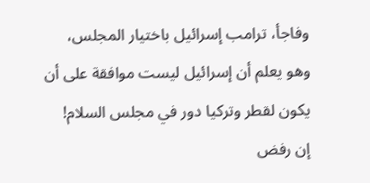وفاجأ، ترامب إسرائيل باختيار المجلس، وهو يعلم أن إسرائيل ليست موافقة على أن يكون لقطر وتركيا دور في مجلس السلام!
إن رفض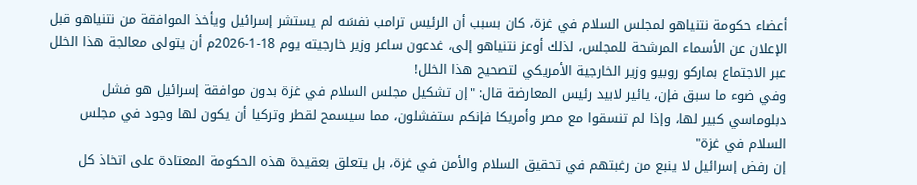أعضاء حكومة نتنياهو لمجلس السلام في غزة، كان بسبب أن الرئيس ترامب نفسَه لم يستشر إسرائيل ويأخذ الموافقة من نتنياهو قبل الإعلان عن الأسماء المرشحة للمجلس، لذلك أوعز نتنياهو إلى، غدعون ساعر وزير خارجيته يوم 18-1-2026م أن يتولى معالجة هذا الخلل عبر الاجتماع بماركو روبيو وزير الخارجية الأمريكي لتصحيح هذا الخلل!
وفي ضوء ما سبق فإن، يائير لابيد رئيس المعارضة قال: "إن تشكيل مجلس السلام في غزة بدون موافقة إسرائيل هو فشل دبلوماسي كبير لها، وإذا لم تنسقوا مع مصر وأمريكا فإنكم ستفشلون، مما سيسمح لقطر وتركيا أن يكون لها وجود في مجلس السلام في غزة"
إن رفض إسرائيل لا ينبع من رغبتهم في تحقيق السلام والأمن في غزة، بل يتعلق بعقيدة هذه الحكومة المعتادة على اتخاذ كل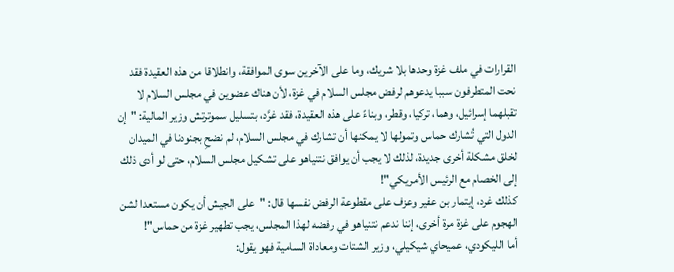القرارات في ملف غزة وحدها بلا شريك، وما على الآخرين سوى الموافقة، وانطلاقا من هذه العقيدة فقد نحت المتطرفون سببا يدعوهم لرفض مجلس السلام في غزة، لأن هناك عضوين في مجلس السلام لا تقبلهما إسرائيل، وهما، تركيا، وقطر، وبناءً على هذه العقيدة، فقد غرَّد، بتسليل سموترتش وزير المالية: "إن الدول التي تُشارك حماس وتمولها لا يمكنها أن تشارك في مجلس السلام، لم نضحِ بجنودنا في الميدان لخلق مشكلة أخرى جديدة، لذلك لا يجب أن يوافق نتنياهو على تشكيل مجلس السلام، حتى لو أدى ذلك إلى الخصام مع الرئيس الأمريكي"!
كذلك غرد، إيتمار بن عفير وعزف على مقطوعة الرفض نفسها قال: "على الجيش أن يكون مستعدا لشن الهجوم على غزة مرة أخرى، إننا ندعم نتنياهو في رفضه لهذا المجلس، يجب تطهير غزة من حماس"!
أما الليكودي، عميحاي شيكيلي، وزير الشتات ومعاداة السامية فهو يقول: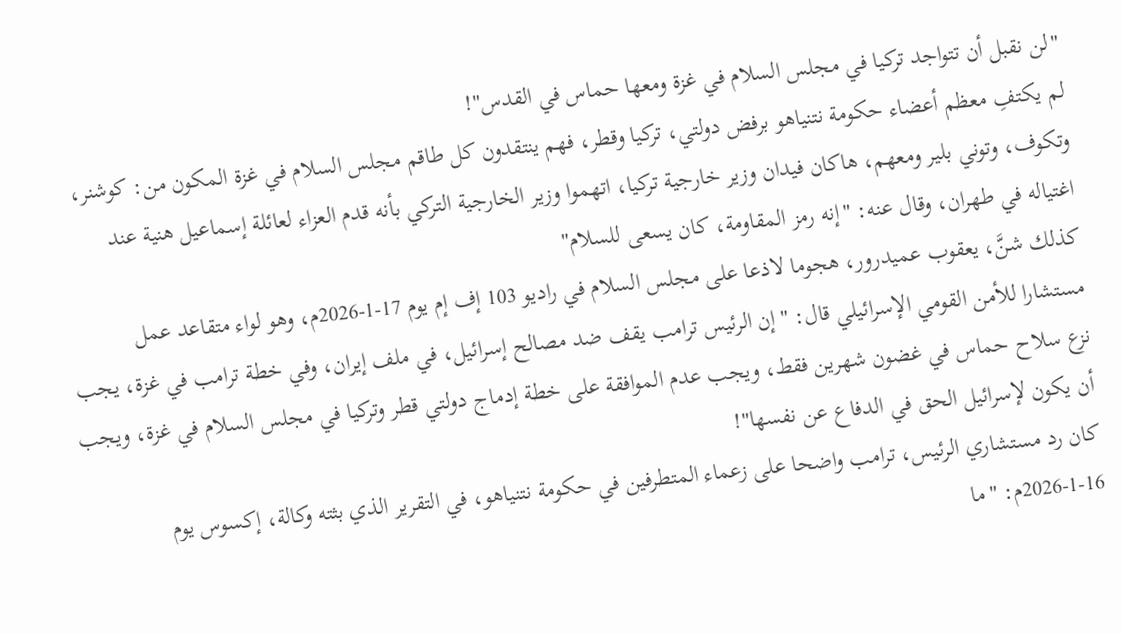"لن نقبل أن تتواجد تركيا في مجلس السلام في غزة ومعها حماس في القدس"!
لم يكتفِ معظم أعضاء حكومة نتنياهو برفض دولتي، تركيا وقطر، فهم ينتقدون كل طاقم مجلس السلام في غزة المكون من: كوشنر، وتكوف، وتوني بلير ومعهم، هاكان فيدان وزير خارجية تركيا، اتهموا وزير الخارجية التركي بأنه قدم العزاء لعائلة إسماعيل هنية عند اغتياله في طهران، وقال عنه: "إنه رمز المقاومة، كان يسعى للسلام"
كذلك شنَّ، يعقوب عميدرور، هجوما لاذعا على مجلس السلام في راديو 103 إف إم يوم 17-1-2026م، وهو لواء متقاعد عمل مستشارا للأمن القومي الإسرائيلي قال: "إن الرئيس ترامب يقف ضد مصالح إسرائيل، في ملف إيران، وفي خطة ترامب في غزة، يجب نزع سلاح حماس في غضون شهرين فقط، ويجب عدم الموافقة على خطة إدماج دولتي قطر وتركيا في مجلس السلام في غزة، ويجب أن يكون لإسرائيل الحق في الدفاع عن نفسها"!
كان رد مستشاري الرئيس، ترامب واضحا على زعماء المتطرفين في حكومة نتنياهو، في التقرير الذي بثته وكالة، إكسوس يوم 16-1-2026م: "ما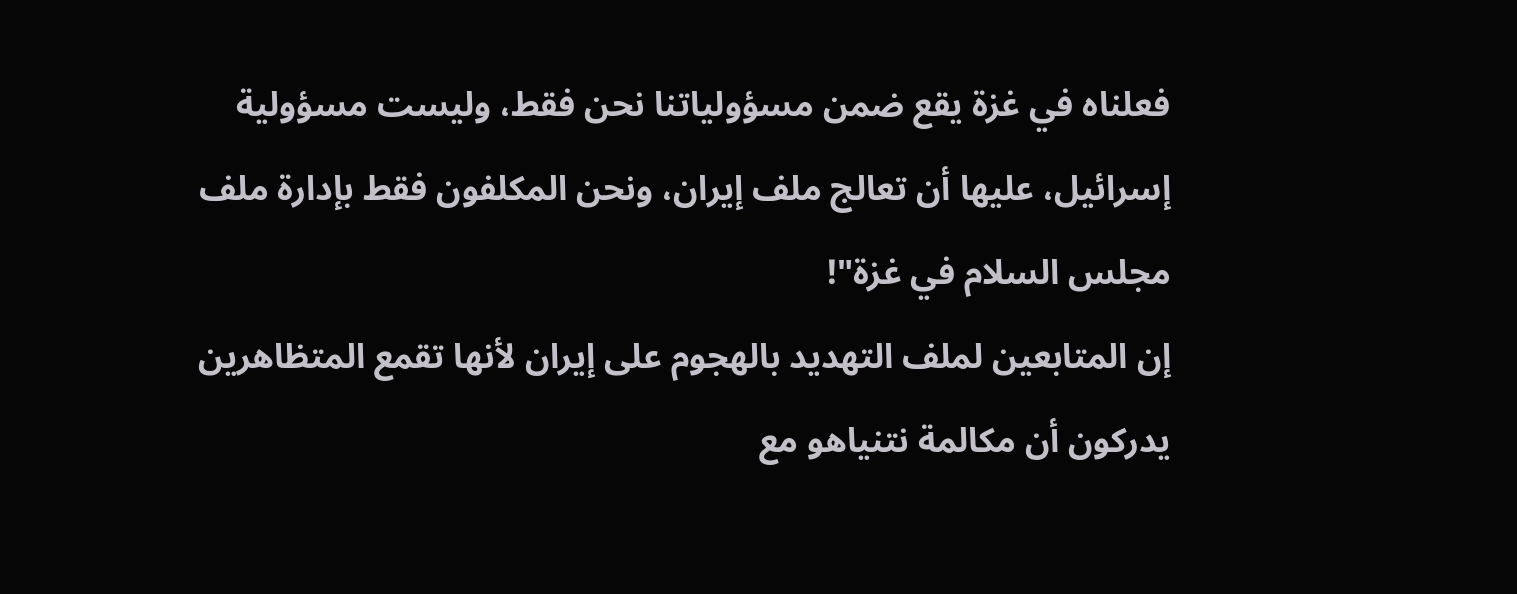فعلناه في غزة يقع ضمن مسؤولياتنا نحن فقط، وليست مسؤولية إسرائيل، عليها أن تعالج ملف إيران، ونحن المكلفون فقط بإدارة ملف مجلس السلام في غزة"!
إن المتابعين لملف التهديد بالهجوم على إيران لأنها تقمع المتظاهرين يدركون أن مكالمة نتنياهو مع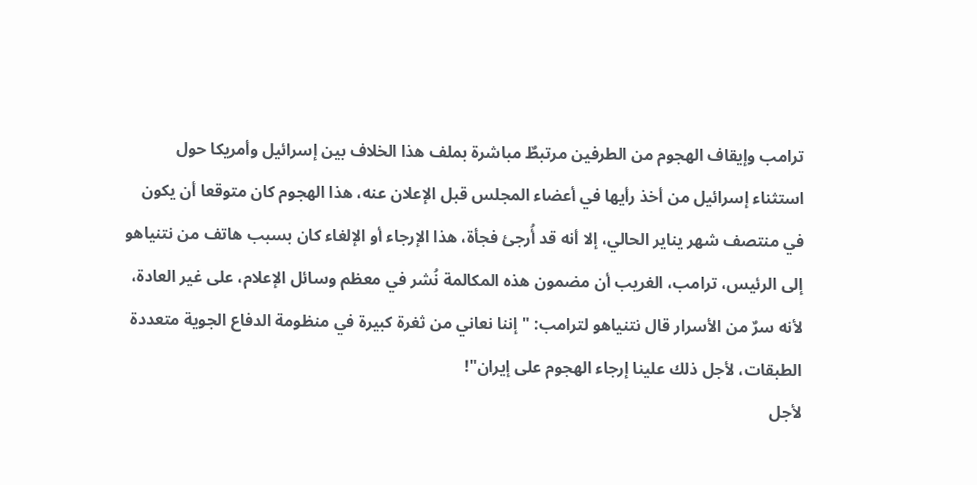ترامب وإيقاف الهجوم من الطرفين مرتبطٌ مباشرة بملف هذا الخلاف بين إسرائيل وأمريكا حول استثناء إسرائيل من أخذ رأيها في أعضاء المجلس قبل الإعلان عنه، هذا الهجوم كان متوقعا أن يكون في منتصف شهر يناير الحالي، إلا أنه قد أُرجئ فجأة، هذا الإرجاء أو الإلغاء كان بسبب هاتف من نتنياهو إلى الرئيس، ترامب، الغريب أن مضمون هذه المكالمة نُشر في معظم وسائل الإعلام، على غير العادة، لأنه سرٌ من الأسرار قال نتنياهو لترامب: "إننا نعاني من ثغرة كبيرة في منظومة الدفاع الجوية متعددة الطبقات، لأجل ذلك علينا إرجاء الهجوم على إيران"!
لأجل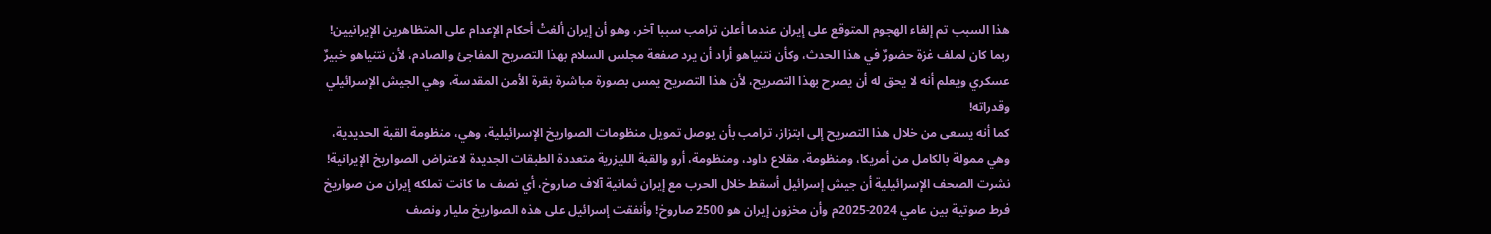هذا السبب تم إلغاء الهجوم المتوقع على إيران عندما أعلن ترامب سببا آخر، وهو أن إيران ألغتْ أحكام الإعدام على المتظاهرين الإيرانيين!
ربما كان لملف غزة حضورٌ في هذا الحدث، وكأن نتنياهو أراد أن يرد صفعة مجلس السلام بهذا التصريح المفاجئ والصادم، لأن نتنياهو خبيرٌ عسكري ويعلم أنه لا يحق له أن يصرح بهذا التصريح، لأن هذا التصريح يمس بصورة مباشرة بقرة الأمن المقدسة، وهي الجيش الإسرائيلي وقدراته!
كما أنه يسعى من خلال هذا التصريح إلى ابتزاز، ترامب بأن يوصل تمويل منظومات الصواريخ الإسرائيلية، وهي، منظومة القبة الحديدية، وهي ممولة بالكامل من أمريكا، ومنظومة، مقلاع داود، ومنظومة، أرو والقبة الليزرية متعددة الطبقات الجديدة لاعتراض الصواريخ الإيرانية! نشرت الصحف الإسرائيلية أن جيش إسرائيل أسقط خلال الحرب مع إيران ثمانية آلاف صاروخ، أي نصف ما كانت تملكه إيران من صواريخ فرط صوتية بين عامي 2024-2025م وأن مخزون إيران هو 2500 صاروخ! وأنفقت إسرائيل على هذه الصواريخ مليار ونصف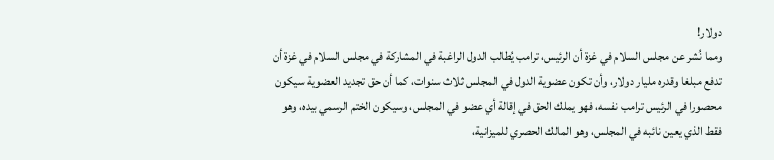دولار!
ومما نُشر عن مجلس السلام في غزة أن الرئيس، ترامب يُطالب الدول الراغبة في المشاركة في مجلس السلام في غزة أن تدفع مبلغا وقدره مليار دولار، وأن تكون عضوية الدول في المجلس ثلاث سنوات، كما أن حق تجديد العضوية سيكون محصورا في الرئيس ترامب نفسه، فهو يملك الحق في إقالة أي عضو في المجلس، وسيكون الختم الرسمي بيده، وهو فقط الذي يعين نائبه في المجلس، وهو المالك الحصري للميزانية،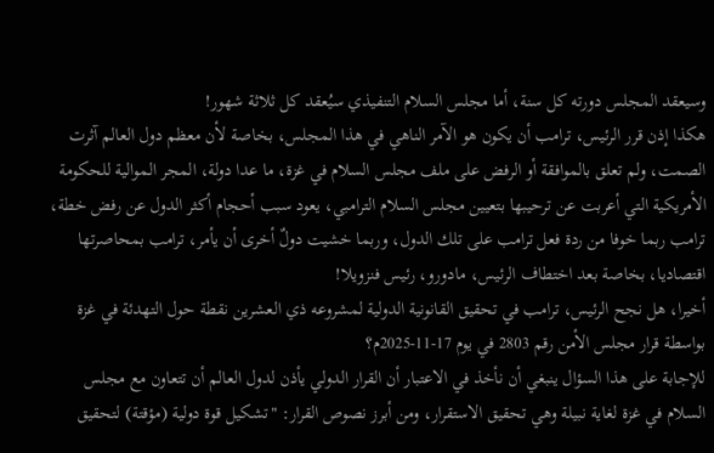وسيعقد المجلس دورته كل سنة، أما مجلس السلام التنفيذي سيُعقد كل ثلاثة شهور!
هكذا إذن قرر الرئيس، ترامب أن يكون هو الآمر الناهي في هذا المجلس، بخاصة لأن معظم دول العالم آثرت الصمت، ولم تعلق بالموافقة أو الرفض على ملف مجلس السلام في غزة، ما عدا دولة، المجر الموالية للحكومة الأمريكية التي أعربت عن ترحيبها بتعيين مجلس السلام الترامبي، يعود سبب أحجام أكثر الدول عن رفض خطة، ترامب ربما خوفا من ردة فعل ترامب على تلك الدول، وربما خشيت دولٌ أخرى أن يأمر، ترامب بمحاصرتها اقتصاديا، بخاصة بعد اختطاف الرئيس، مادورو، رئيس فنزويلا!
أخيرا، هل نجح الرئيس، ترامب في تحقيق القانونية الدولية لمشروعه ذي العشرين نقطة حول التهدئة في غزة بواسطة قرار مجلس الأمن رقم 2803 في يوم 17-11-2025م؟
للإجابة على هذا السؤال ينبغي أن نأخذ في الاعتبار أن القرار الدولي يأذن لدول العالم أن تتعاون مع مجلس السلام في غزة لغاية نبيلة وهي تحقيق الاستقرار، ومن أبرز نصوص القرار: "تشكيل قوة دولية (مؤقتة) لتحقيق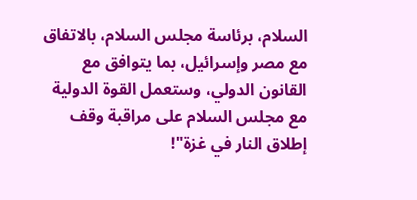السلام، برئاسة مجلس السلام، بالاتفاق مع مصر وإسرائيل، بما يتوافق مع القانون الدولي، وستعمل القوة الدولية مع مجلس السلام على مراقبة وقف إطلاق النار في غزة"!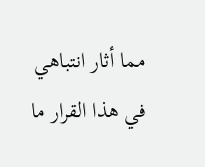مما أثار انتباهي في هذا القرار ما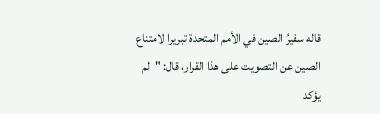قاله سفيرُ الصين في الأمم المتحدة تبريرا لامتناع الصين عن التصويت على هذا القرار، قال: "لم يؤكد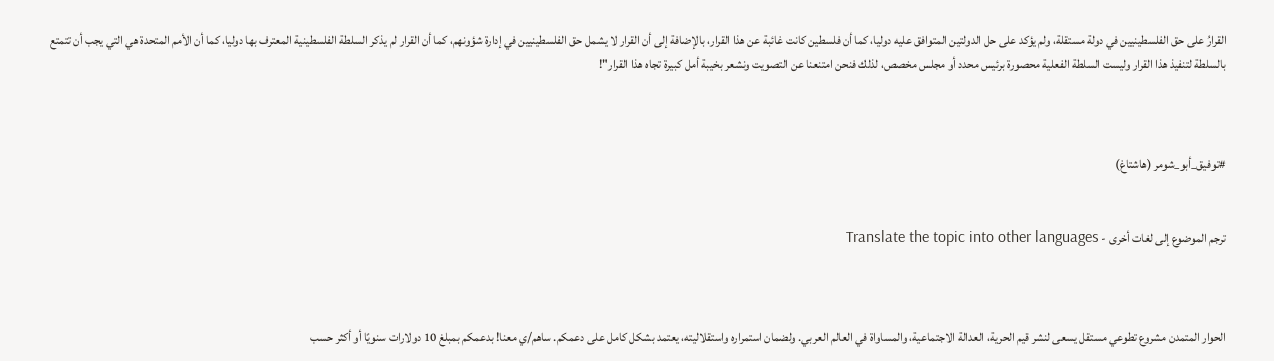القرارُ على حق الفلسطينيين في دولة مستقلة، ولم يؤكد على حل الدولتين المتوافق عليه دوليا، كما أن فلسطين كانت غائبة عن هذا القرار، بالإضافة إلى أن القرار لا يشمل حق الفلسطينيين في إدارة شؤونهم، كما أن القرار لم يذكر السلطة الفلسطينية المعترف بها دوليا، كما أن الأمم المتحدة هي التي يجب أن تتمتع بالسلطة لتنفيذ هذا القرار وليست السلطة الفعلية محصورة برئيس محدد أو مجلس مخصص، لذلك فنحن امتنعنا عن التصويت ونشعر بخيبة أمل كبيرة تجاه هذا القرار"!



#توفيق_أبو_شومر (هاشتاغ)


ترجم الموضوع إلى لغات أخرى - Translate the topic into other languages



الحوار المتمدن مشروع تطوعي مستقل يسعى لنشر قيم الحرية، العدالة الاجتماعية، والمساواة في العالم العربي. ولضمان استمراره واستقلاليته، يعتمد بشكل كامل على دعمكم. ساهم/ي معنا! بدعمكم بمبلغ 10 دولارات سنويًا أو أكثر حسب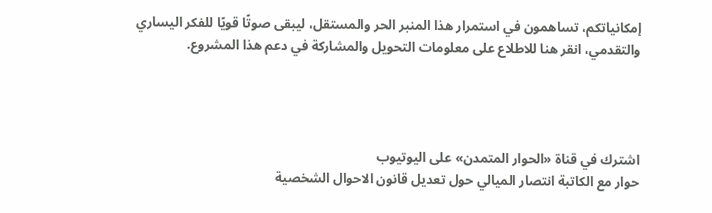إمكانياتكم، تساهمون في استمرار هذا المنبر الحر والمستقل، ليبقى صوتًا قويًا للفكر اليساري والتقدمي، انقر هنا للاطلاع على معلومات التحويل والمشاركة في دعم هذا المشروع.




اشترك في قناة «الحوار المتمدن» على اليوتيوب
حوار مع الكاتبة انتصار الميالي حول تعديل قانون الاحوال الشخصية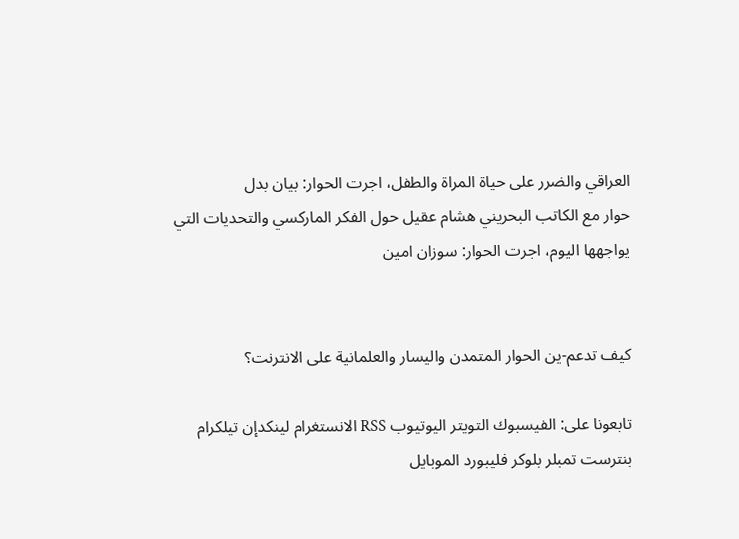العراقي والضرر على حياة المراة والطفل، اجرت الحوار: بيان بدل
حوار مع الكاتب البحريني هشام عقيل حول الفكر الماركسي والتحديات التي يواجهها اليوم، اجرت الحوار: سوزان امين


كيف تدعم-ين الحوار المتمدن واليسار والعلمانية على الانترنت؟

تابعونا على: الفيسبوك التويتر اليوتيوب RSS الانستغرام لينكدإن تيلكرام بنترست تمبلر بلوكر فليبورد الموبايل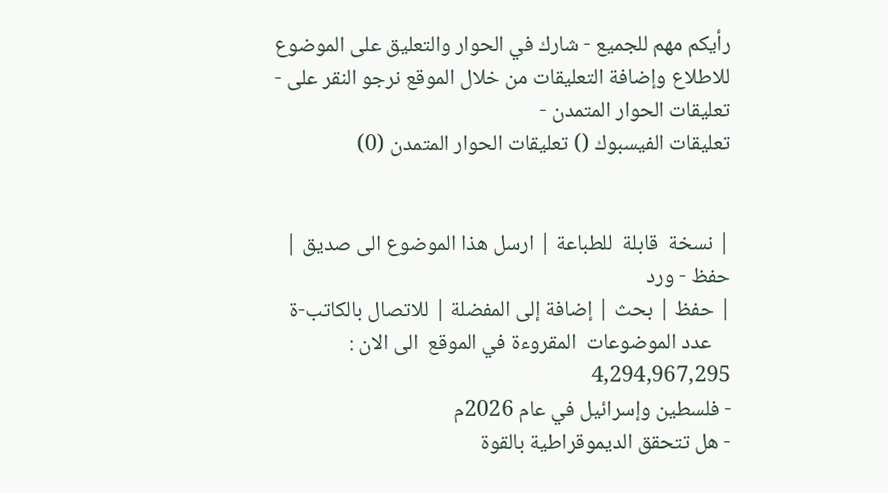رأيكم مهم للجميع - شارك في الحوار والتعليق على الموضوع
للاطلاع وإضافة التعليقات من خلال الموقع نرجو النقر على - تعليقات الحوار المتمدن -
تعليقات الفيسبوك () تعليقات الحوار المتمدن (0)


| نسخة  قابلة  للطباعة | ارسل هذا الموضوع الى صديق | حفظ - ورد
| حفظ | بحث | إضافة إلى المفضلة | للاتصال بالكاتب-ة
    عدد الموضوعات  المقروءة في الموقع  الى الان : 4,294,967,295
- فلسطين وإسرائيل في عام 2026م
- هل تتحقق الديموقراطية بالقوة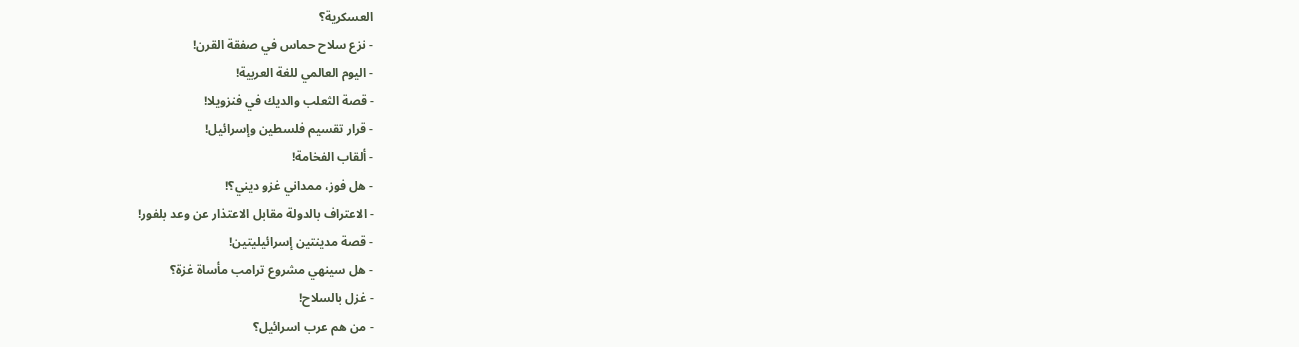العسكرية؟
- نزع سلاح حماس في صفقة القرن!
- اليوم العالمي للغة العربية!
- قصة الثعلب والديك في فنزويلا!
- قرار تقسيم فلسطين وإسرائيل!
- ألقاب الفخامة!
- هل فوز، ممداني غزو ديني؟!
- الاعتراف بالدولة مقابل الاعتذار عن وعد بلفور!
- قصة مدينتين إسرائيليتين!
- هل سينهي مشروع ترامب مأساة غزة؟
- غزل بالسلاح!
- من هم عرب اسرائيل؟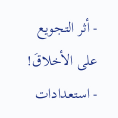- أثر التجويع على الأخلاقَ!
- استعدادات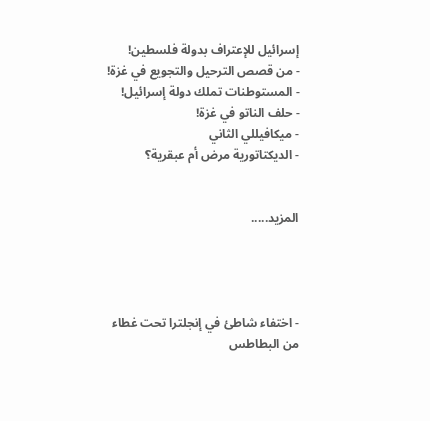إسرائيل للإعتراف بدولة فلسطين!
- من قصص الترحيل والتجويع في غزة!
- المستوطنات تملك دولة إسرائيل!
- حلف الناتو في غزة!
- ميكافيللي الثاني
- الديكتاتورية مرض أم عبقرية؟


المزيد.....




- اختفاء شاطئ في إنجلترا تحت غطاء من البطاطس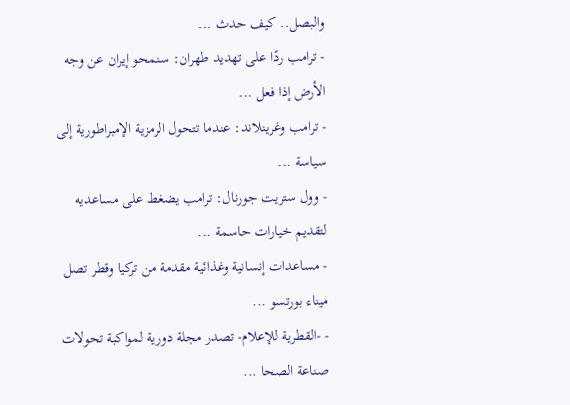والبصل.. كيف حدث ...
- ترامب ردًا على تهديد طهران: سنمحو إيران عن وجه الأرض إذا فعل ...
- ترامب وغرينلاند: عندما تتحول الرمزية الإمبراطورية إلى سياسة ...
- وول ستريت جورنال: ترامب يضغط على مساعديه لتقديم خيارات حاسمة ...
- مساعدات إنسانية وغذائية مقدمة من تركيا وقطر تصل ميناء بورتسو ...
- -القطرية للإعلام- تصدر مجلة دورية لمواكبة تحولات صناعة الصحا ...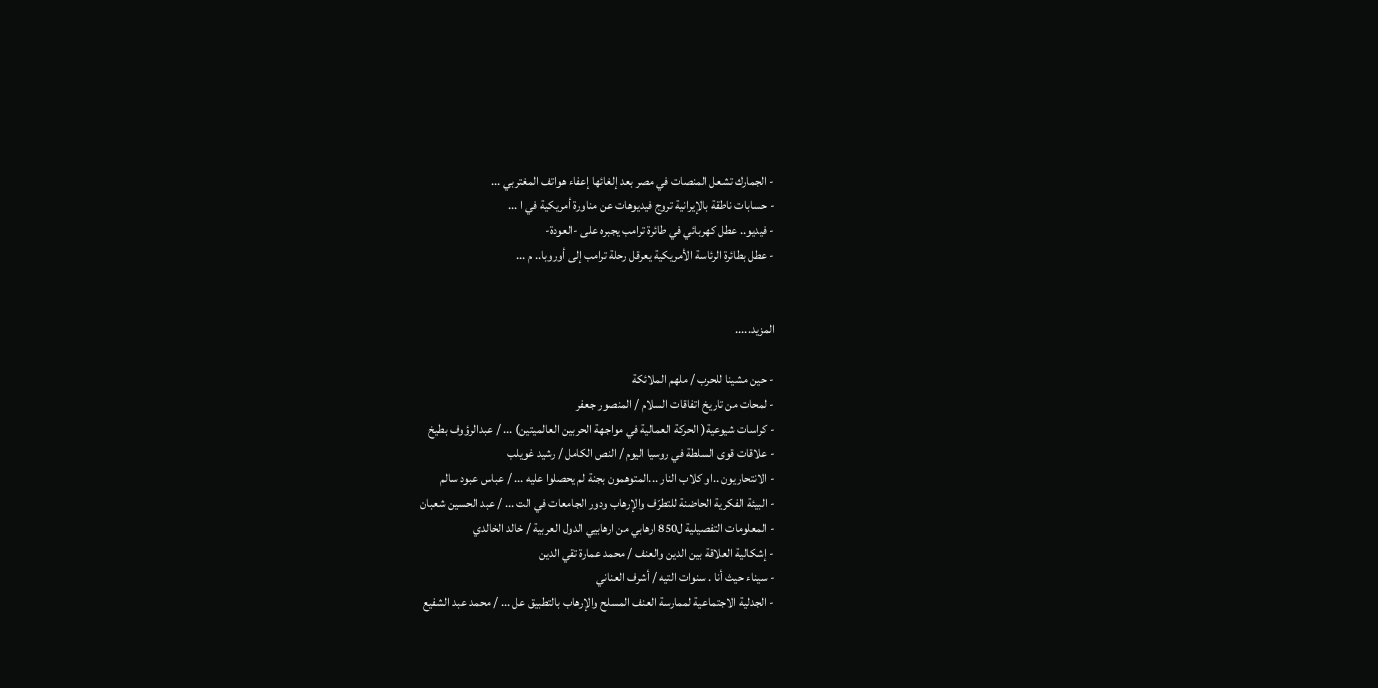- الجمارك تشعل المنصات في مصر بعد إلغائها إعفاء هواتف المغتربي ...
- حسابات ناطقة بالإيرانية تروج فيديوهات عن مناورة أمريكية في ا ...
- فيديو.. عطل كهربائي في طائرة ترامب يجبره على -العودة-
- عطل بطائرة الرئاسة الأمريكية يعرقل رحلة ترامب إلى أوروبا.. م ...


المزيد.....

- حين مشينا للحرب / ملهم الملائكة
- لمحات من تاريخ اتفاقات السلام / المنصور جعفر
- كراسات شيوعية( الحركة العمالية في مواجهة الحربين العالميتين) ... / عبدالرؤوف بطيخ
- علاقات قوى السلطة في روسيا اليوم / النص الكامل / رشيد غويلب
- الانتحاريون ..او كلاب النار ...المتوهمون بجنة لم يحصلوا عليه ... / عباس عبود سالم
- البيئة الفكرية الحاضنة للتطرّف والإرهاب ودور الجامعات في الت ... / عبد الحسين شعبان
- المعلومات التفصيلية ل850 ارهابي من ارهابيي الدول العربية / خالد الخالدي
- إشكالية العلاقة بين الدين والعنف / محمد عمارة تقي الدين
- سيناء حيث أنا . سنوات التيه / أشرف العناني
- الجدلية الاجتماعية لممارسة العنف المسلح والإرهاب بالتطبيق عل ... / محمد عبد الشفيع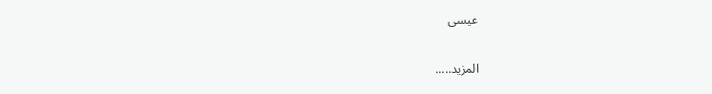عيسى


المزيد.....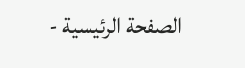الصفحة الرئيسية -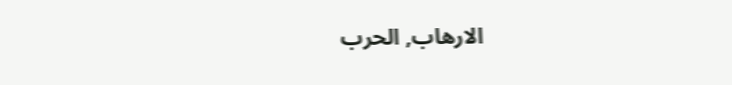الارهاب, الحرب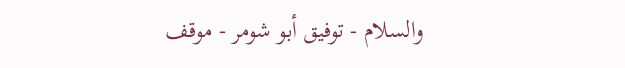والسلام - توفيق أبو شومر - موقف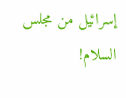إسرائيل من مجلس السلام!